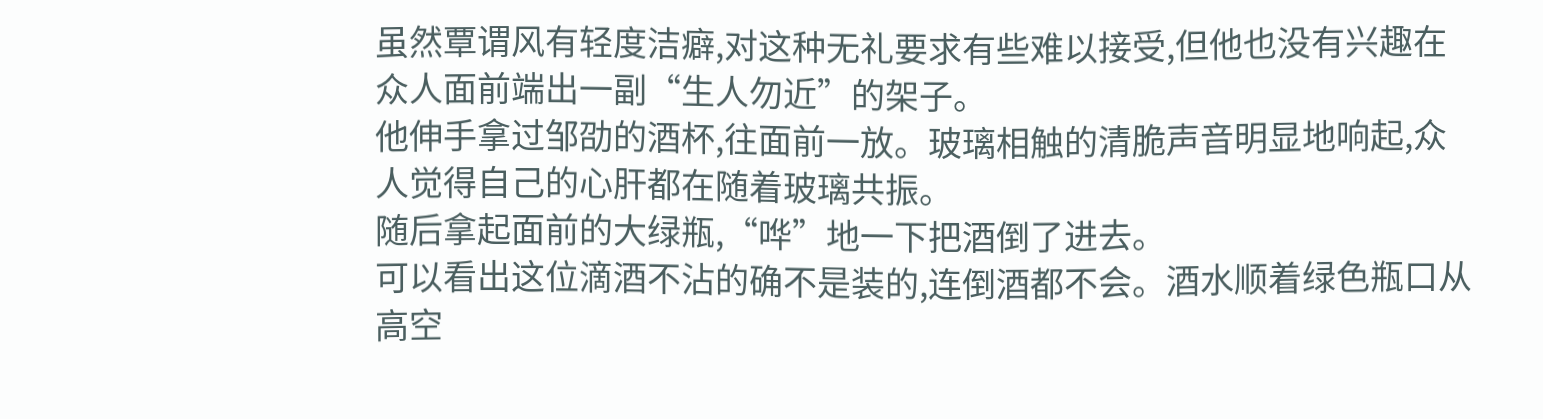虽然覃谓风有轻度洁癖,对这种无礼要求有些难以接受,但他也没有兴趣在众人面前端出一副“生人勿近”的架子。
他伸手拿过邹劭的酒杯,往面前一放。玻璃相触的清脆声音明显地响起,众人觉得自己的心肝都在随着玻璃共振。
随后拿起面前的大绿瓶,“哗”地一下把酒倒了进去。
可以看出这位滴酒不沾的确不是装的,连倒酒都不会。酒水顺着绿色瓶口从高空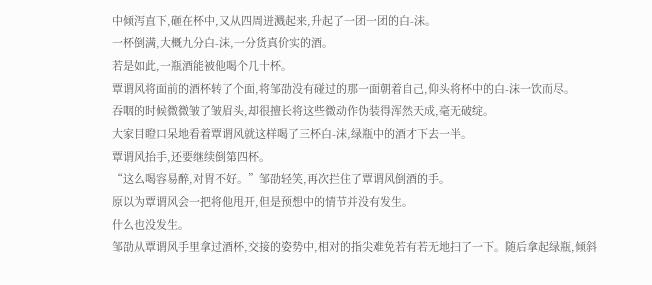中倾泻直下,砸在杯中,又从四周迸溅起来,升起了一团一团的白-沫。
一杯倒满,大概九分白-沫,一分货真价实的酒。
若是如此,一瓶酒能被他喝个几十杯。
覃谓风将面前的酒杯转了个面,将邹劭没有碰过的那一面朝着自己,仰头将杯中的白-沫一饮而尽。
吞咽的时候微微皱了皱眉头,却很擅长将这些微动作伪装得浑然天成,毫无破绽。
大家目瞪口呆地看着覃谓风就这样喝了三杯白-沫,绿瓶中的酒才下去一半。
覃谓风抬手,还要继续倒第四杯。
“这么喝容易醉,对胃不好。”邹劭轻笑,再次拦住了覃谓风倒酒的手。
原以为覃谓风会一把将他甩开,但是预想中的情节并没有发生。
什么也没发生。
邹劭从覃谓风手里拿过酒杯,交接的姿势中,相对的指尖难免若有若无地扫了一下。随后拿起绿瓶,倾斜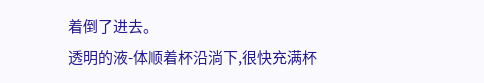着倒了进去。
透明的液-体顺着杯沿淌下,很快充满杯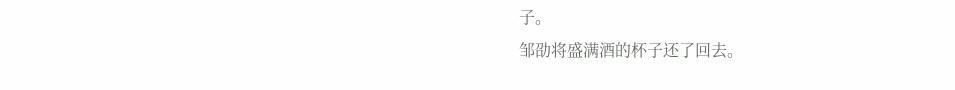子。
邹劭将盛满酒的杯子还了回去。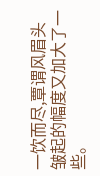一饮而尽,覃谓风眉头皱起的幅度又加大了一些。